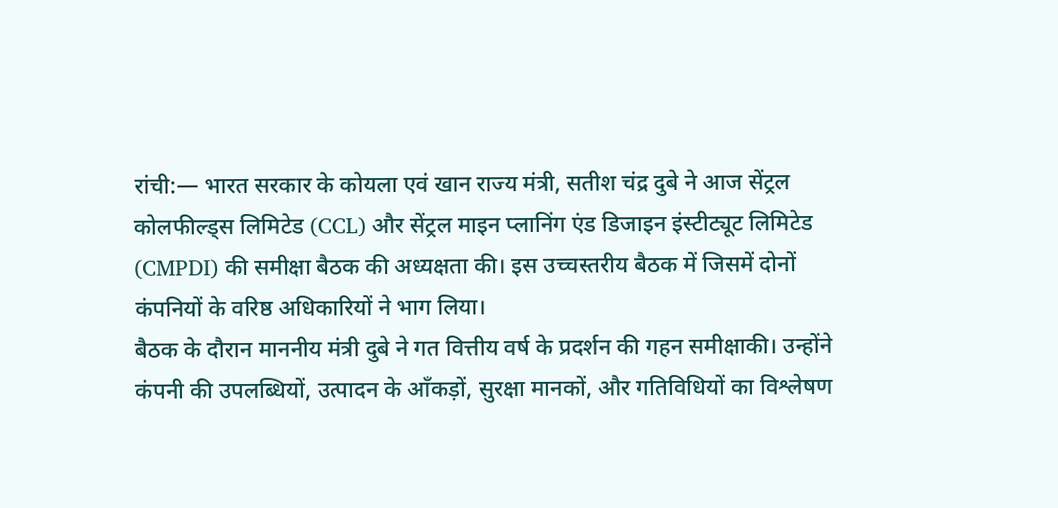रांची:— भारत सरकार के कोयला एवं खान राज्य मंत्री, सतीश चंद्र दुबे ने आज सेंट्रल कोलफील्ड्स लिमिटेड (CCL) और सेंट्रल माइन प्लानिंग एंड डिजाइन इंस्टीट्यूट लिमिटेड (CMPDI) की समीक्षा बैठक की अध्यक्षता की। इस उच्चस्तरीय बैठक में जिसमें दोनों कंपनियों के वरिष्ठ अधिकारियों ने भाग लिया।
बैठक के दौरान माननीय मंत्री दुबे ने गत वित्तीय वर्ष के प्रदर्शन की गहन समीक्षाकी। उन्होंने कंपनी की उपलब्धियों, उत्पादन के आँकड़ों, सुरक्षा मानकों, और गतिविधियों का विश्लेषण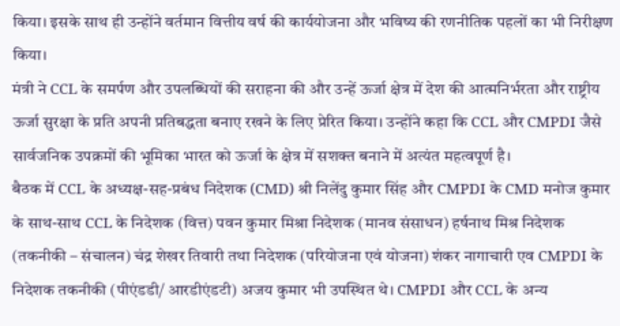किया। इसके साथ ही उन्होंने वर्तमान वित्तीय वर्ष की कार्ययोजना और भविष्य की रणनीतिक पहलों का भी निरीक्षण किया।
मंत्री ने CCL के समर्पण और उपलब्धियों की सराहना की और उन्हें ऊर्जा क्षेत्र में देश की आत्मनिर्भरता और राष्ट्रीय ऊर्जा सुरक्षा के प्रति अपनी प्रतिबद्धता बनाए रखने के लिए प्रेरित किया। उन्होंने कहा कि CCL और CMPDI जैसे सार्वजनिक उपक्रमों की भूमिका भारत को ऊर्जा के क्षेत्र में सशक्त बनाने में अत्यंत महत्वपूर्ण है।
बैठक में CCL के अध्यक्ष-सह-प्रबंध निदेशक (CMD) श्री निलेंदु कुमार सिंह और CMPDI के CMD मनोज कुमार के साथ-साथ CCL के निदेशक (वित्त) पवन कुमार मिश्रा निदेशक (मानव संसाधन) हर्षनाथ मिश्र निदेशक (तकनीकी – संचालन) चंद्र शेखर तिवारी तथा निदेशक (परियोजना एवं योजना) शंकर नागाचारी एव CMPDI के निदेशक तकनीकी (पीएंडडी/ आरडीएंडटी) अजय कुमार भी उपस्थित थे। CMPDI और CCL के अन्य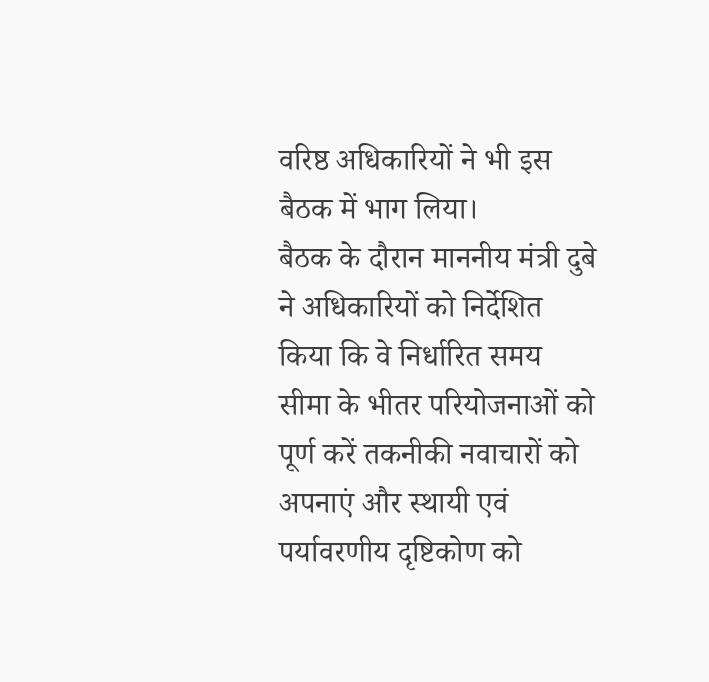वरिष्ठ अधिकारियों ने भी इस बैठक में भाग लिया।
बैठक के दौरान माननीय मंत्री दुबे ने अधिकारियों को निर्देशित किया कि वे निर्धारित समय सीमा के भीतर परियोजनाओं को पूर्ण करें तकनीकी नवाचारों को अपनाएं और स्थायी एवं पर्यावरणीय दृष्टिकोण को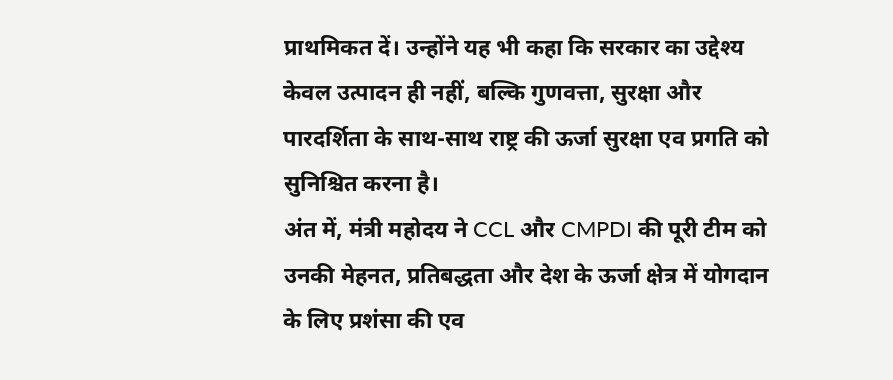प्राथमिकत दें। उन्होंने यह भी कहा कि सरकार का उद्देश्य केवल उत्पादन ही नहीं, बल्कि गुणवत्ता, सुरक्षा और पारदर्शिता के साथ-साथ राष्ट्र की ऊर्जा सुरक्षा एव प्रगति को सुनिश्चित करना है।
अंत में, मंत्री महोदय ने CCL और CMPDI की पूरी टीम को उनकी मेहनत, प्रतिबद्धता और देश के ऊर्जा क्षेत्र में योगदान के लिए प्रशंसा की एव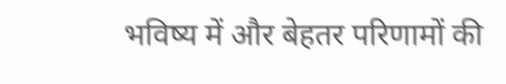भविष्य में और बेहतर परिणामों की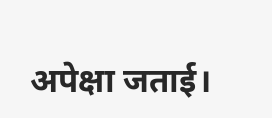अपेक्षा जताई।